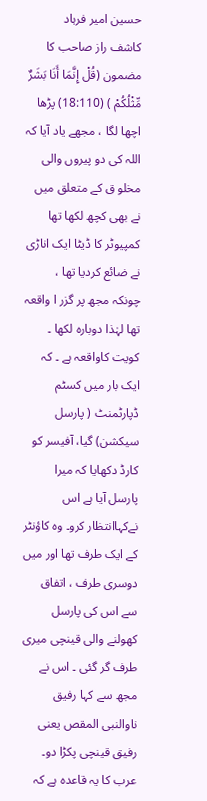حسین امیر فرہاد
کاشف راز صاحب کا مضمون (قُلْ إِنَّمَا أَنَا بَشَرٌ مِّثْلُكُمْ ) (18:110) پڑھا اچھا لگا ، مجھے یاد آیا کہ اللہ کی دو پیروں والی مخلو ق کے متعلق میں نے بھی کچھ لکھا تھا کمپیوٹر کا ڈیٹا ایک اناڑی نے ضائع کردیا تھا ، چونکہ مجھ پر گزر ا واقعہ تھا لہٰذا دوبارہ لکھا ۔
کویت کاواقعہ ہے ۔ کہ ایک بار میں کسٹم ڈپارٹمنٹ ( پارسل سیکشن) گیا، آفیسر کو کارڈ دکھایا کہ میرا پارسل آیا ہے اس نےکہاانتظار کرو۔ وہ کاؤنٹر کے ایک طرف تھا اور میں دوسری طرف ، اتفاق سے اس کی پارسل کھولنے والی قینچی میری طرف گر گئی ۔ اس نے مجھ سے کہا رفیق ناوالنبی المقص یعنی رفیق قینچی پکڑا دو۔ عرب کا یہ قاعدہ ہے کہ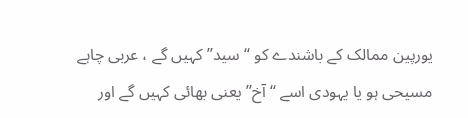یورپین ممالک کے باشندے کو ‘‘ سید’’ کہیں گے ، عربی چاہے مسیحی ہو یا یہودی اسے ‘‘ آخ’’ یعنی بھائی کہیں گے اور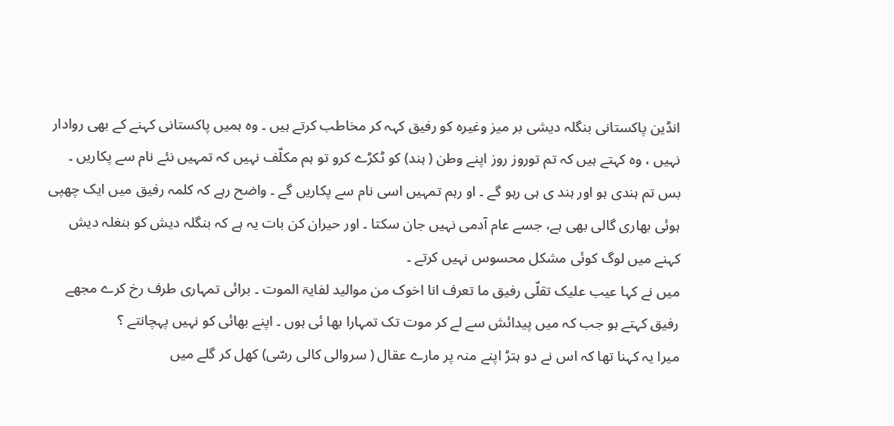انڈین پاکستانی بنگلہ دیشی بر میز وغیرہ کو رفیق کہہ کر مخاطب کرتے ہیں ۔ وہ ہمیں پاکستانی کہنے کے بھی روادار نہیں ، وہ کہتے ہیں کہ تم توروز روز اپنے وطن ( ہند) کو ٹکڑے کرو تو ہم مکلّف نہیں کہ تمہیں نئے نام سے پکاریں ۔ بس تم ہندی ہو اور ہند ی ہی رہو گے ۔ او رہم تمہیں اسی نام سے پکاریں گے ۔ واضح رہے کہ کلمہ رفیق میں ایک چھپی ہوئی بھاری گالی بھی ہے، جسے عام آدمی نہیں جان سکتا ۔ اور حیران کن بات یہ ہے کہ بنگلہ دیش کو بنغلہ دیش کہنے میں لوگ کوئی مشکل محسوس نہیں کرتے ۔
میں نے کہا عیب علیک تقلّی رفیق ما تعرف انا اخوک من موالید لفایۃ الموت ۔ برائی تمہاری طرف رخ کرے مجھے رفیق کہتے ہو جب کہ میں پیدائش سے لے کر موت تک تمہارا بھا ئی ہوں ۔ اپنے بھائی کو نہیں پہچانتے ؟
میرا یہ کہنا تھا کہ اس نے دو ہتڑ اپنے منہ پر مارے عقال ( سروالی کالی رسّی) کھل کر گلے میں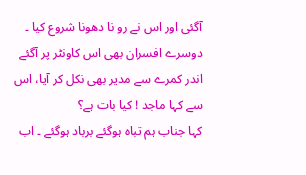آگئی اور اس نے رو نا دھونا شروع کیا ۔ دوسرے افسران بھی اس کاونٹر پر آگئے اندر کمرے سے مدیر بھی نکل کر آیا، اس سے کہا ماجد ! کیا بات ہے؟
کہا جناب ہم تباہ ہوگئے برباد ہوگئے ۔ اب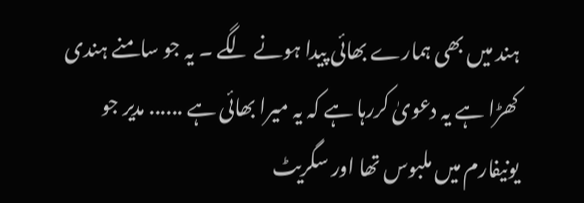ہند میں بھی ہمارے بھائی پیدا ہونے لگے ۔ یہ جو سامنے ہندی کھڑا ہے یہ دعویٰ کررہا ہے کہ یہ میرا بھائی ہے ...... مدیر جو یونیفارم میں ملبوس تھا اور سگریٹ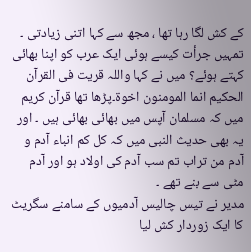کے کش لگا رہا تھا ، مجھ سے کہا اتنی زیادتی ۔ تمہیں جرأت کیسے ہوئی ایک عرب کو اپنا بھائی کہتے ہوئے؟ میں نے کہا واللہ قریت فی القرآن الحکیم انما المومنون اخوۃ۔پڑھا تھا قرآن کریم میں کہ مسلمان آپس میں بھائی بھائی ہیں ۔ اور یہ بھی حدیث النبی میں کہ کل کم انباء آدم و آدم من تراب تم سب آدم کی اولاد ہو اور آدم مٹی سے بنے تھے ۔
مدیر نے تیس چالیس آدمیوں کے سامنے سگریٹ کا ایک زوردار کش لیا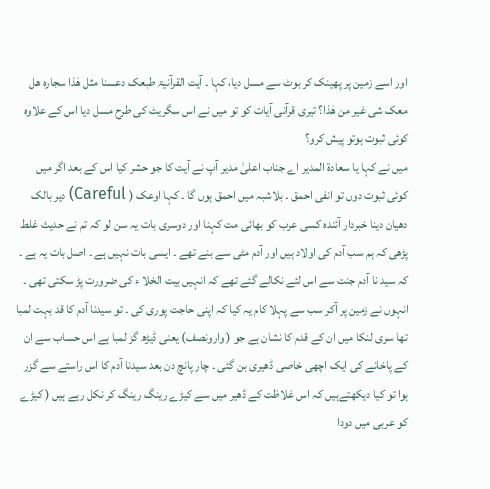اور اسے زمین پر پھینک کر بوٹ سے مسل دیا، کہا ۔ آیت القرآنیۃ طبعک دعسنا مثل ھٰذا سجارہ ھل معک شی غیر من ھٰذا؟ تیری قرآنی آیات کو تو میں نے اس سگریٹ کی طرح مسل دیا اس کے علاوہ کوئی ثبوت ہوتو پیش کرو؟
میں نے کہا یا سعادۃ المدیر اے جناب اعلیٰ مدیر آپ نے آیت کا جو حشر کیا اس کے بعد اگر میں کوئی ثبوت دوں تو انفی احمق ۔ بلاشبہ میں احمق ہوں گا ۔ کہا اوعک ( Careful) دیر بالک دھیان دینا خبردار آئندہ کسی عرب کو بھائی مت کہنا اور دوسری بات یہ سن لو کہ تم نے حدیث غلط پڑھی کہ ہم سب آدم کی اولاد ہیں اور آدم مٹی سے بنے تھے ۔ ایسی بات نہیں ہے ۔ اصل بات یہ ہے ۔ کہ سید نا آدم جنت سے اس لئے نکالے گئے تھے کہ انہیں بیت الخلا ء کی ضرورت پڑ سکتی تھی ۔ انہوں نے زمین پر آکر سب سے پہلا کام یہ کیا کہ اپنی حاجت پوری کی ۔ تو سیدنا آدم کا قد بہت لمبا تھا سری لنکا میں ان کے قدم کا نشان ہے جو ( وارونصف) یعنی ڈیڑھ گز لمبا ہے اس حساب سے ان کے پاخانے کی ایک اچھی خاصی ڈھیری بن گئی ۔ چار پانچ دن بعد سیدنا آدم کا اس راستے سے گزر ہوا تو کیا دیکھتےہیں کہ اس غلاظت کے ڈھیر میں سے کیڑے رینگ رینگ کر نکل رہے ہیں ( کیڑے کو عربی میں دودا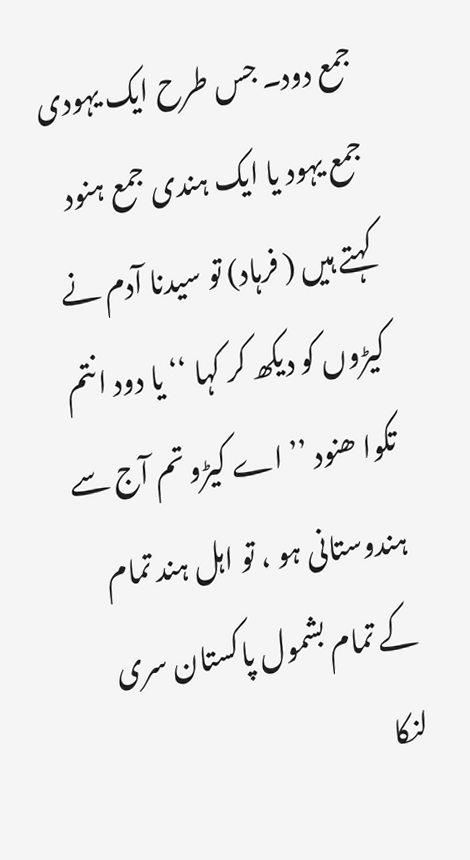جمع دود۔ جس طرح ایک یہودی جمع یہود یا ایک ہندی جمع ہنود کہتے ہیں ( فرہاد) تو سیدنا آدم نے کیڑوں کو دیکھ کر کہا ‘‘ یا دود انتم تکوا ھنود ’’ اے کیڑو تم آج سے ہندوستانی ہو ، تو اہل ہند تمام کے تمام بشمول پاکستان سری لنکا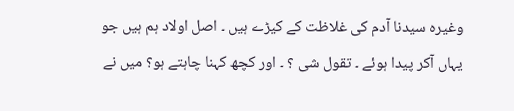وغیرہ سیدنا آدم کی غلاظت کے کیڑے ہیں ۔ اصل اولاد ہم ہیں جو یہاں آکر پیدا ہوئے ۔ تقول شی ؟ ۔ اور کچھ کہنا چاہتے ہو؟ میں نے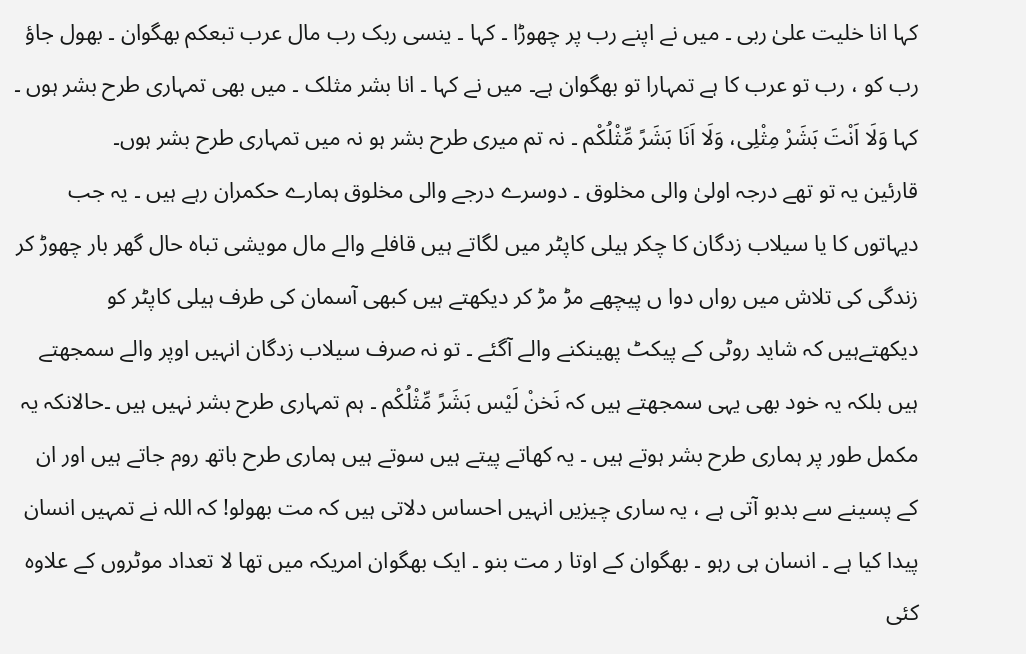کہا انا خلیت علیٰ ربی ۔ میں نے اپنے رب پر چھوڑا ۔ کہا ۔ ینسی ربک رب مال عرب تبعکم بھگوان ۔ بھول جاؤ رب کو ، رب تو عرب کا ہے تمہارا تو بھگوان ہے۔ میں نے کہا ۔ انا بشر مثلک ۔ میں بھی تمہاری طرح بشر ہوں ۔ کہا وَلَا اَنْتَ بَشَرْ مِثْلِی، وَلَا اَنَا بَشَرً مِّثْلُکْم ۔ نہ تم میری طرح بشر ہو نہ میں تمہاری طرح بشر ہوں۔
قارئین یہ تو تھے درجہ اولیٰ والی مخلوق ۔ دوسرے درجے والی مخلوق ہمارے حکمران رہے ہیں ۔ یہ جب دیہاتوں کا یا سیلاب زدگان کا چکر ہیلی کاپٹر میں لگاتے ہیں قافلے والے مال مویشی تباہ حال گھر بار چھوڑ کر زندگی کی تلاش میں رواں دوا ں پیچھے مڑ مڑ کر دیکھتے ہیں کبھی آسمان کی طرف ہیلی کاپٹر کو دیکھتےہیں کہ شاید روٹی کے پیکٹ پھینکنے والے آگئے ۔ تو نہ صرف سیلاب زدگان انہیں اوپر والے سمجھتے ہیں بلکہ یہ خود بھی یہی سمجھتے ہیں کہ نَخنْ لَیْس بَشَرً مِّثْلُکْم ۔ ہم تمہاری طرح بشر نہیں ہیں ۔حالانکہ یہ مکمل طور پر ہماری طرح بشر ہوتے ہیں ۔ یہ کھاتے پیتے ہیں سوتے ہیں ہماری طرح باتھ روم جاتے ہیں اور ان کے پسینے سے بدبو آتی ہے ، یہ ساری چیزیں انہیں احساس دلاتی ہیں کہ مت بھولو! کہ اللہ نے تمہیں انسان پیدا کیا ہے ۔ انسان ہی رہو ۔ بھگوان کے اوتا ر مت بنو ۔ ایک بھگوان امریکہ میں تھا لا تعداد موٹروں کے علاوہ کئی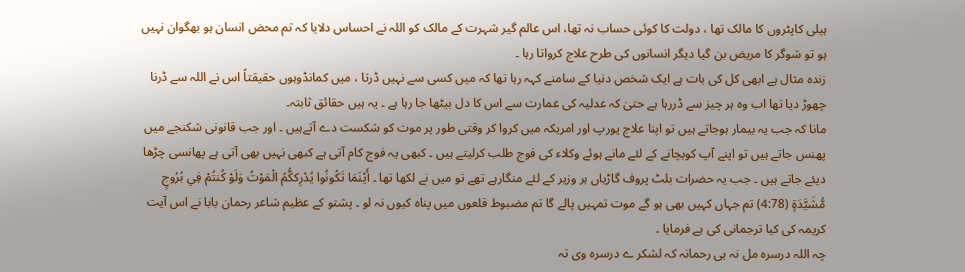ہیلی کاپٹروں کا مالک تھا ، دولت کا کوئی حساب نہ تھا، اس عالم گیر شہرت کے مالک کو اللہ نے احساس دلایا کہ تم محض انسان ہو بھگوان نہیں ہو تو شوگر کا مریض بن گیا دیگر انسانوں کی طرح علاج کرواتا رہا ۔
زندہ مثال ہے ابھی کل کی بات ہے ایک شخص دنیا کے سامنے کہہ رہا تھا کہ میں کسی سے نہیں ڈرتا ، میں کمانڈوہوں حقیقتاً اس نے اللہ سے ڈرنا چھوڑ دیا تھا اب وہ ہر چیز سے ڈررہا ہے حتیٰ کہ عدلیہ کی عمارت سے اس کا دل بیٹھا جا رہا ہے ۔ یہ ہیں حقائق ثابتہ۔
مانا کہ جب یہ بیمار ہوجاتے ہیں تو اپنا علاج یورپ اور امریکہ میں کروا کر وقتی طور پر موت کو شکست دے آتےہیں ۔ اور جب قانونی شکنجے میں پھنس جاتے ہیں تو اپنے آپ کوبچانے کے لئے مانے ہوئے وکلاء کی فوج طلب کرلیتے ہیں ۔ کبھی یہ فوج کام آتی ہے کبھی نہیں بھی آتی ہے پھانسی چڑھا دیئے جاتے ہیں ۔ جب یہ حضرات بلٹ پروف گاڑیاں ہر وزیر کے لئے منگارہے تھے تو میں نے لکھا تھا ۔ أَيْنَمَا تَكُونُوا يُدْرِككُّمُ الْمَوْتُ وَلَوْ كُنتُمْ فِي بُرُوجٍ مُّشَيَّدَةٍ (4:78) تم جہاں کہیں بھی ہو گے موت تمہیں پالے گا تم مضبوط قلعوں میں پناہ کیوں نہ لو ۔ پشتو کے عظیم شاعر رحمان بابا نے اس آیت کریمہ کی کیا ترجمانی کی ہے فرمایا ۔
چہ اللہ درسرہ مل نہ ہی رحمانہ کہ لشکر ے درسرہ وی تہ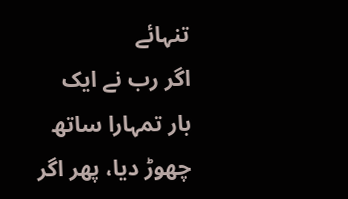تنہائے
اگر رب نے ایک بار تمہارا ساتھ چھوڑ دیا، پھر اگر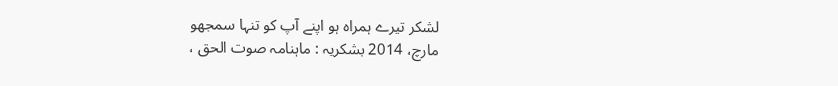لشکر تیرے ہمراہ ہو اپنے آپ کو تنہا سمجھو
مارچ، 2014 بشکریہ : ماہنامہ صوت الحق ،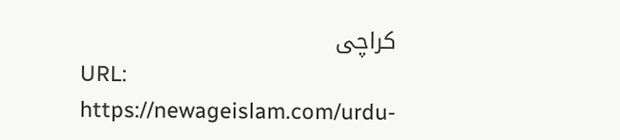کراچی
URL:
https://newageislam.com/urdu-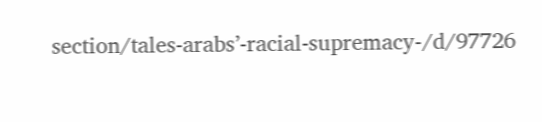section/tales-arabs’-racial-supremacy-/d/97726